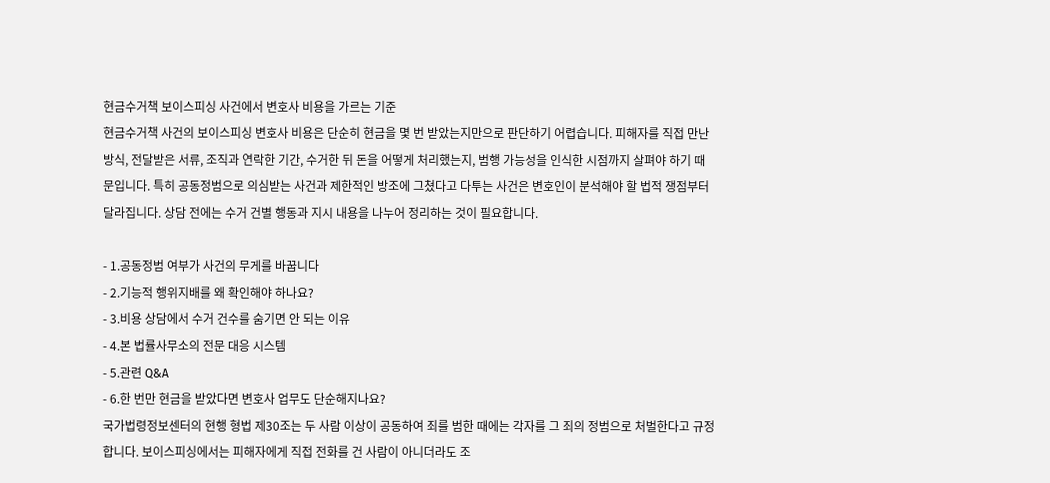현금수거책 보이스피싱 사건에서 변호사 비용을 가르는 기준
현금수거책 사건의 보이스피싱 변호사 비용은 단순히 현금을 몇 번 받았는지만으로 판단하기 어렵습니다. 피해자를 직접 만난 방식, 전달받은 서류, 조직과 연락한 기간, 수거한 뒤 돈을 어떻게 처리했는지, 범행 가능성을 인식한 시점까지 살펴야 하기 때문입니다. 특히 공동정범으로 의심받는 사건과 제한적인 방조에 그쳤다고 다투는 사건은 변호인이 분석해야 할 법적 쟁점부터 달라집니다. 상담 전에는 수거 건별 행동과 지시 내용을 나누어 정리하는 것이 필요합니다.

- 1.공동정범 여부가 사건의 무게를 바꿉니다
- 2.기능적 행위지배를 왜 확인해야 하나요?
- 3.비용 상담에서 수거 건수를 숨기면 안 되는 이유
- 4.본 법률사무소의 전문 대응 시스템
- 5.관련 Q&A
- 6.한 번만 현금을 받았다면 변호사 업무도 단순해지나요?
국가법령정보센터의 현행 형법 제30조는 두 사람 이상이 공동하여 죄를 범한 때에는 각자를 그 죄의 정범으로 처벌한다고 규정합니다. 보이스피싱에서는 피해자에게 직접 전화를 건 사람이 아니더라도 조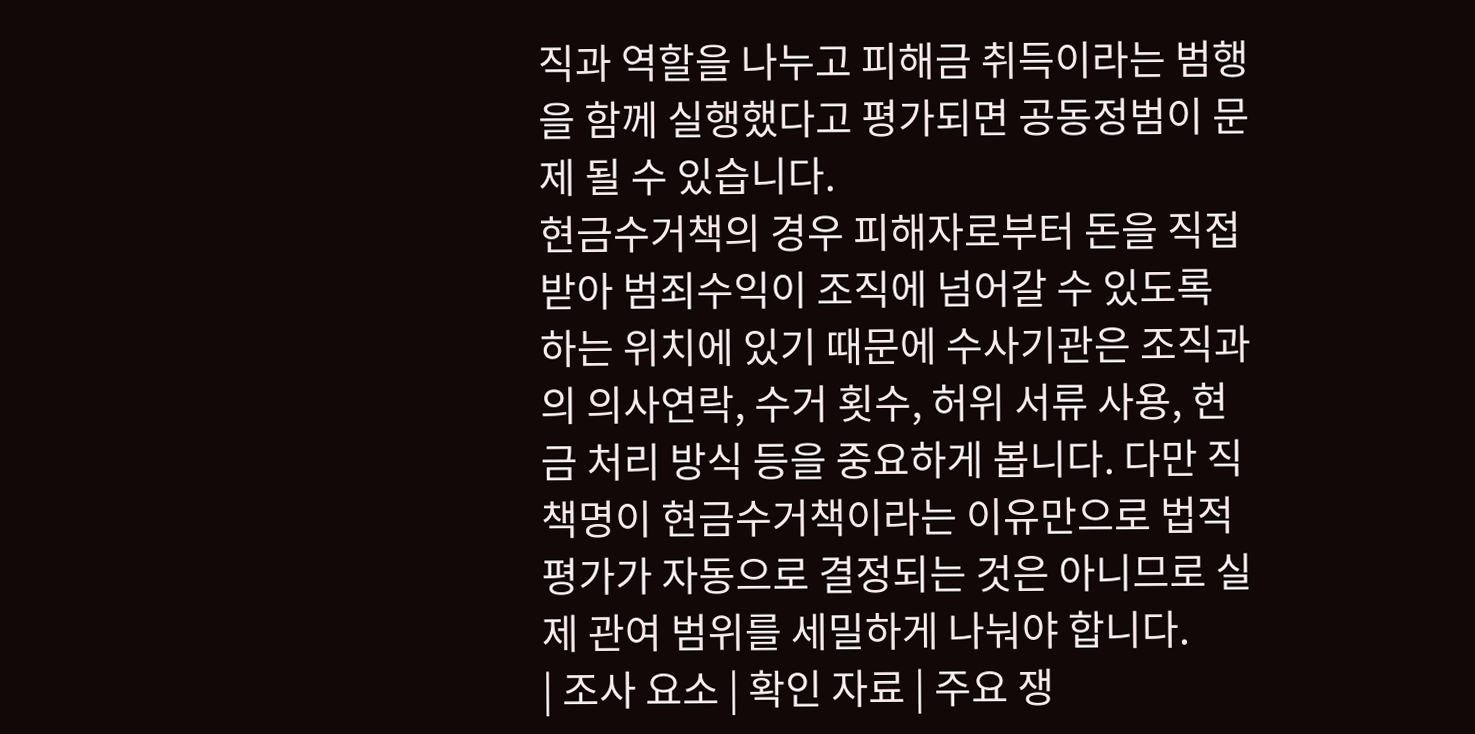직과 역할을 나누고 피해금 취득이라는 범행을 함께 실행했다고 평가되면 공동정범이 문제 될 수 있습니다.
현금수거책의 경우 피해자로부터 돈을 직접 받아 범죄수익이 조직에 넘어갈 수 있도록 하는 위치에 있기 때문에 수사기관은 조직과의 의사연락, 수거 횟수, 허위 서류 사용, 현금 처리 방식 등을 중요하게 봅니다. 다만 직책명이 현금수거책이라는 이유만으로 법적 평가가 자동으로 결정되는 것은 아니므로 실제 관여 범위를 세밀하게 나눠야 합니다.
| 조사 요소 | 확인 자료 | 주요 쟁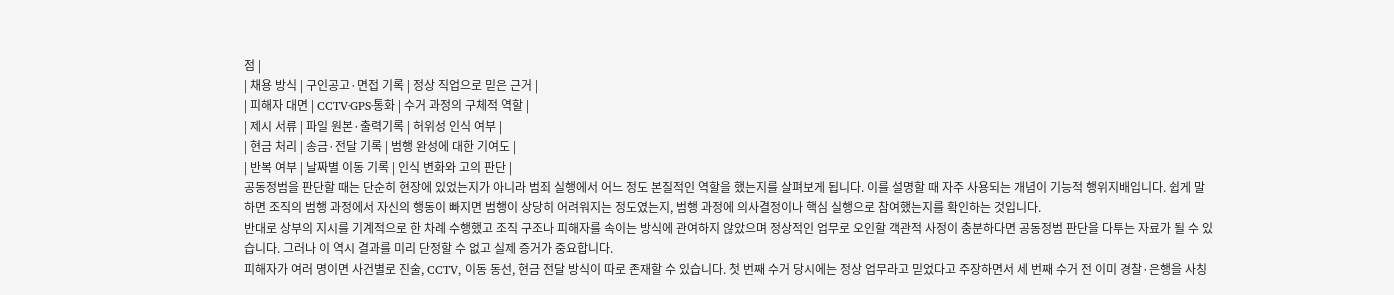점 |
| 채용 방식 | 구인공고·면접 기록 | 정상 직업으로 믿은 근거 |
| 피해자 대면 | CCTV·GPS·통화 | 수거 과정의 구체적 역할 |
| 제시 서류 | 파일 원본·출력기록 | 허위성 인식 여부 |
| 현금 처리 | 송금·전달 기록 | 범행 완성에 대한 기여도 |
| 반복 여부 | 날짜별 이동 기록 | 인식 변화와 고의 판단 |
공동정범을 판단할 때는 단순히 현장에 있었는지가 아니라 범죄 실행에서 어느 정도 본질적인 역할을 했는지를 살펴보게 됩니다. 이를 설명할 때 자주 사용되는 개념이 기능적 행위지배입니다. 쉽게 말하면 조직의 범행 과정에서 자신의 행동이 빠지면 범행이 상당히 어려워지는 정도였는지, 범행 과정에 의사결정이나 핵심 실행으로 참여했는지를 확인하는 것입니다.
반대로 상부의 지시를 기계적으로 한 차례 수행했고 조직 구조나 피해자를 속이는 방식에 관여하지 않았으며 정상적인 업무로 오인할 객관적 사정이 충분하다면 공동정범 판단을 다투는 자료가 될 수 있습니다. 그러나 이 역시 결과를 미리 단정할 수 없고 실제 증거가 중요합니다.
피해자가 여러 명이면 사건별로 진술, CCTV, 이동 동선, 현금 전달 방식이 따로 존재할 수 있습니다. 첫 번째 수거 당시에는 정상 업무라고 믿었다고 주장하면서 세 번째 수거 전 이미 경찰·은행을 사칭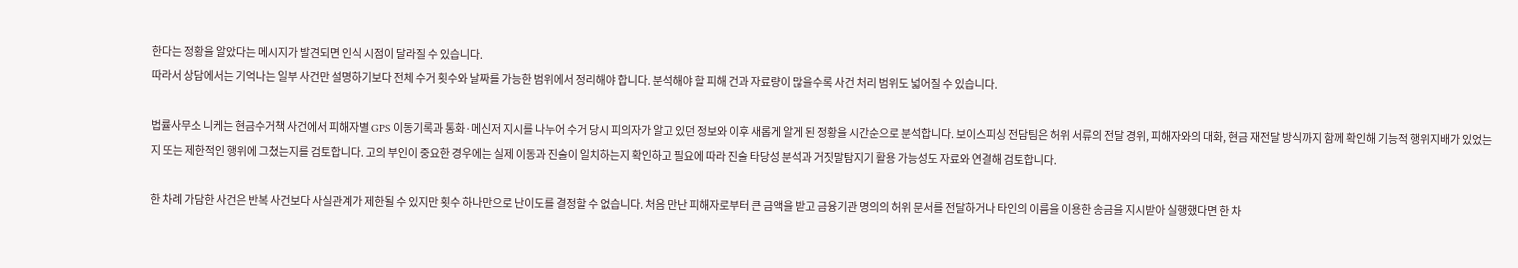한다는 정황을 알았다는 메시지가 발견되면 인식 시점이 달라질 수 있습니다.
따라서 상담에서는 기억나는 일부 사건만 설명하기보다 전체 수거 횟수와 날짜를 가능한 범위에서 정리해야 합니다. 분석해야 할 피해 건과 자료량이 많을수록 사건 처리 범위도 넓어질 수 있습니다.

법률사무소 니케는 현금수거책 사건에서 피해자별 GPS 이동기록과 통화·메신저 지시를 나누어 수거 당시 피의자가 알고 있던 정보와 이후 새롭게 알게 된 정황을 시간순으로 분석합니다. 보이스피싱 전담팀은 허위 서류의 전달 경위, 피해자와의 대화, 현금 재전달 방식까지 함께 확인해 기능적 행위지배가 있었는지 또는 제한적인 행위에 그쳤는지를 검토합니다. 고의 부인이 중요한 경우에는 실제 이동과 진술이 일치하는지 확인하고 필요에 따라 진술 타당성 분석과 거짓말탐지기 활용 가능성도 자료와 연결해 검토합니다.

한 차례 가담한 사건은 반복 사건보다 사실관계가 제한될 수 있지만 횟수 하나만으로 난이도를 결정할 수 없습니다. 처음 만난 피해자로부터 큰 금액을 받고 금융기관 명의의 허위 문서를 전달하거나 타인의 이름을 이용한 송금을 지시받아 실행했다면 한 차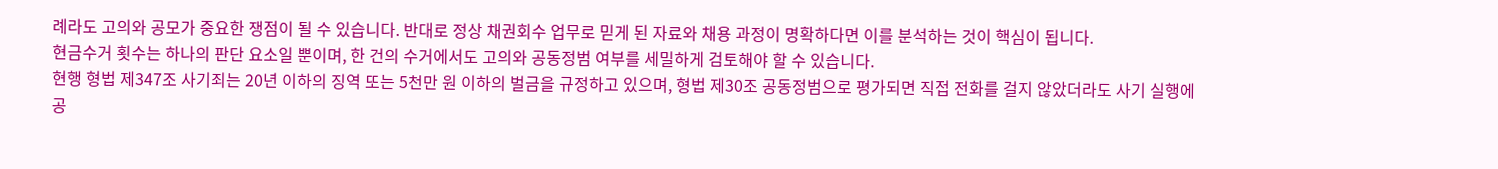례라도 고의와 공모가 중요한 쟁점이 될 수 있습니다. 반대로 정상 채권회수 업무로 믿게 된 자료와 채용 과정이 명확하다면 이를 분석하는 것이 핵심이 됩니다.
현금수거 횟수는 하나의 판단 요소일 뿐이며, 한 건의 수거에서도 고의와 공동정범 여부를 세밀하게 검토해야 할 수 있습니다.
현행 형법 제347조 사기죄는 20년 이하의 징역 또는 5천만 원 이하의 벌금을 규정하고 있으며, 형법 제30조 공동정범으로 평가되면 직접 전화를 걸지 않았더라도 사기 실행에 공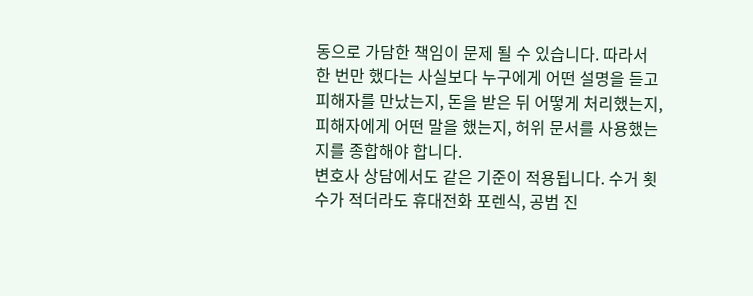동으로 가담한 책임이 문제 될 수 있습니다. 따라서 한 번만 했다는 사실보다 누구에게 어떤 설명을 듣고 피해자를 만났는지, 돈을 받은 뒤 어떻게 처리했는지, 피해자에게 어떤 말을 했는지, 허위 문서를 사용했는지를 종합해야 합니다.
변호사 상담에서도 같은 기준이 적용됩니다. 수거 횟수가 적더라도 휴대전화 포렌식, 공범 진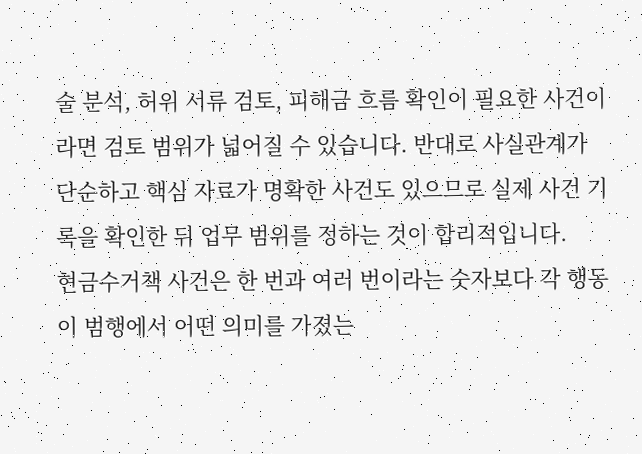술 분석, 허위 서류 검토, 피해금 흐름 확인이 필요한 사건이라면 검토 범위가 넓어질 수 있습니다. 반대로 사실관계가 단순하고 핵심 자료가 명확한 사건도 있으므로 실제 사건 기록을 확인한 뒤 업무 범위를 정하는 것이 합리적입니다.
현금수거책 사건은 한 번과 여러 번이라는 숫자보다 각 행동이 범행에서 어떤 의미를 가졌는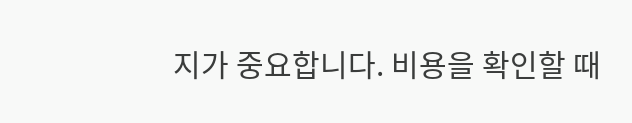지가 중요합니다. 비용을 확인할 때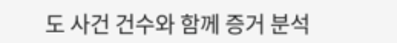도 사건 건수와 함께 증거 분석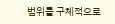범위를 구체적으로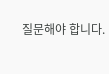질문해야 합니다.